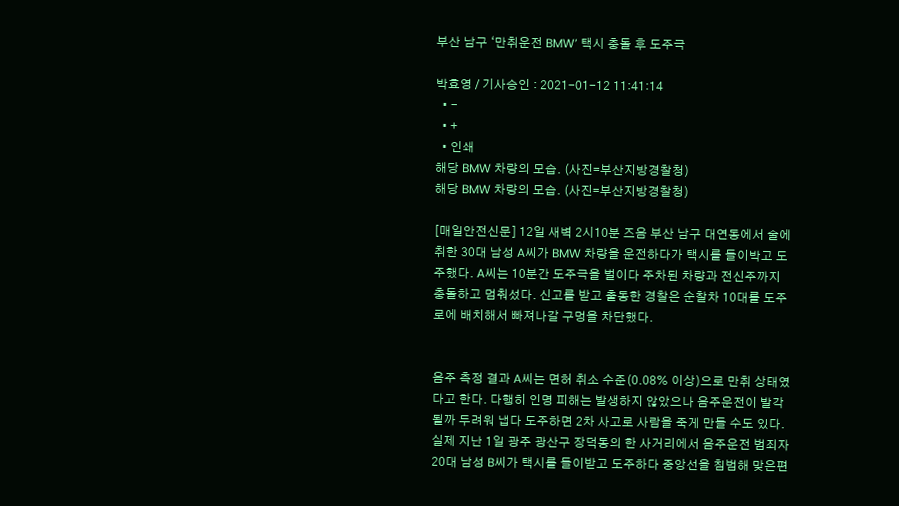부산 남구 ‘만취운전 BMW’ 택시 충돌 후 도주극

박효영 / 기사승인 : 2021-01-12 11:41:14
  • -
  • +
  • 인쇄
해당 BMW 차량의 모습. (사진=부산지방경찰청)
해당 BMW 차량의 모습. (사진=부산지방경찰청)

[매일안전신문] 12일 새벽 2시10분 즈음 부산 남구 대연동에서 술에 취한 30대 남성 A씨가 BMW 차량을 운전하다가 택시를 들이박고 도주했다. A씨는 10분간 도주극을 벌이다 주차된 차량과 전신주까지 충돌하고 멈춰섰다. 신고를 받고 출동한 경찰은 순찰차 10대를 도주로에 배치해서 빠져나갈 구멍을 차단했다.


음주 측정 결과 A씨는 면허 취소 수준(0.08% 이상)으로 만취 상태였다고 한다. 다행히 인명 피해는 발생하지 않았으나 음주운전이 발각될까 두려워 냅다 도주하면 2차 사고로 사람을 죽게 만들 수도 있다. 실제 지난 1일 광주 광산구 장덕동의 한 사거리에서 음주운전 범죄자 20대 남성 B씨가 택시를 들이받고 도주하다 중앙선을 침범해 맞은편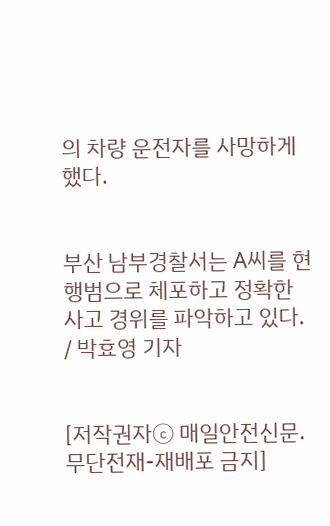의 차량 운전자를 사망하게 했다.


부산 남부경찰서는 A씨를 현행범으로 체포하고 정확한 사고 경위를 파악하고 있다. / 박효영 기자


[저작권자ⓒ 매일안전신문. 무단전재-재배포 금지]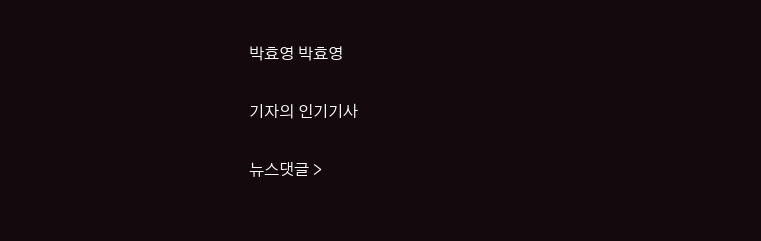박효영 박효영

기자의 인기기사

뉴스댓글 >